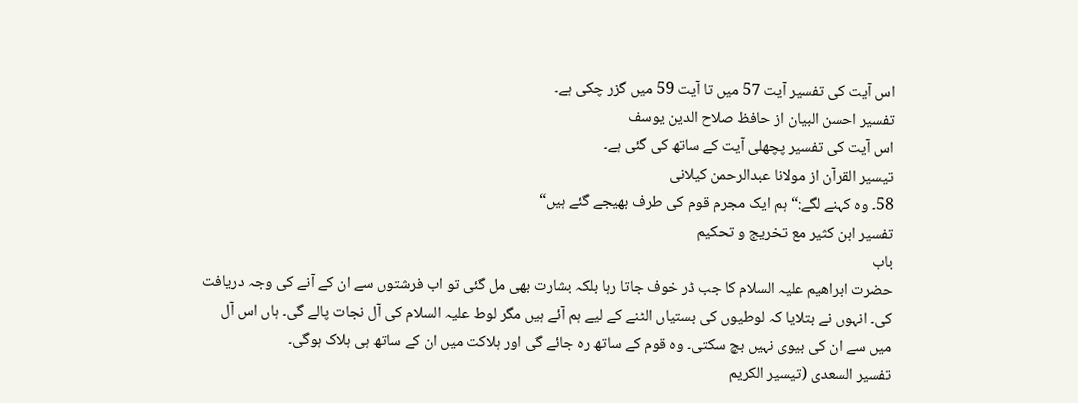اس آیت کی تفسیر آیت 57 میں تا آیت 59 میں گزر چکی ہے۔
تفسیر احسن البیان از حافظ صلاح الدین یوسف
اس آیت کی تفسیر پچھلی آیت کے ساتھ کی گئی ہے۔
تيسير القرآن از مولانا عبدالرحمن کیلانی
58۔ وہ کہنے لگے:“ ہم ایک مجرم قوم کی طرف بھیجے گئے ہیں“
تفسیر ابن کثیر مع تخریج و تحکیم
باب
حضرت ابراھیم علیہ السلام کا جب ڈر خوف جاتا رہا بلکہ بشارت بھی مل گئی تو اب فرشتوں سے ان کے آنے کی وجہ دریافت کی۔ انہوں نے بتلایا کہ لوطیوں کی بستیاں الٹنے کے لیے ہم آئے ہیں مگر لوط علیہ السلام کی آل نجات پالے گی۔ ہاں اس آل میں سے ان کی بیوی نہیں بچ سکتی۔ وہ قوم کے ساتھ رہ جائے گی اور ہلاکت میں ان کے ساتھ ہی ہلاک ہوگی۔
تفسیر السعدی (تیسیر الکریم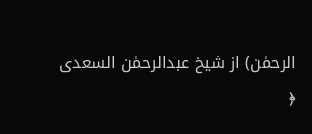الرحمٰن) از شیخ عبدالرحمٰن السعدی
﴿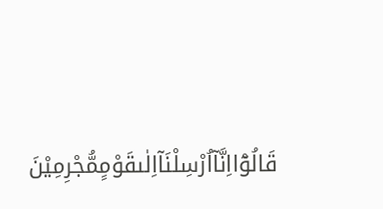قَالُوْۤااِنَّاۤاُرْسِلْنَاۤاِلٰىقَوْمٍمُّجْرِمِیْنَ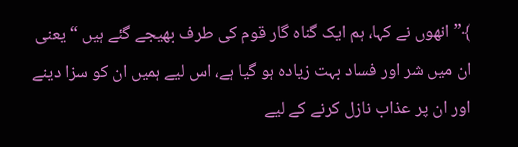﴾”انھوں نے کہا، ہم ایک گناہ گار قوم کی طرف بھیجے گئے ہیں “ یعنی ان میں شر اور فساد بہت زیادہ ہو گیا ہے، اس لیے ہمیں ان کو سزا دینے اور ان پر عذاب نازل کرنے کے لیے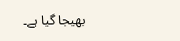بھیجا گیا ہے۔